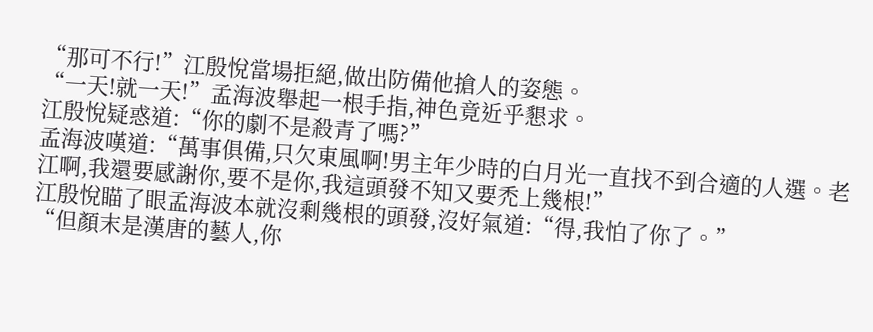“那可不行!”江殷悅當場拒絕,做出防備他搶人的姿態。
“一天!就一天!”孟海波舉起一根手指,神色竟近乎懇求。
江殷悅疑惑道:“你的劇不是殺青了嗎?”
孟海波嘆道:“萬事俱備,只欠東風啊!男主年少時的白月光一直找不到合適的人選。老江啊,我還要感謝你,要不是你,我這頭發不知又要禿上幾根!”
江殷悅瞄了眼孟海波本就沒剩幾根的頭發,沒好氣道:“得,我怕了你了。”
“但顏末是漢唐的藝人,你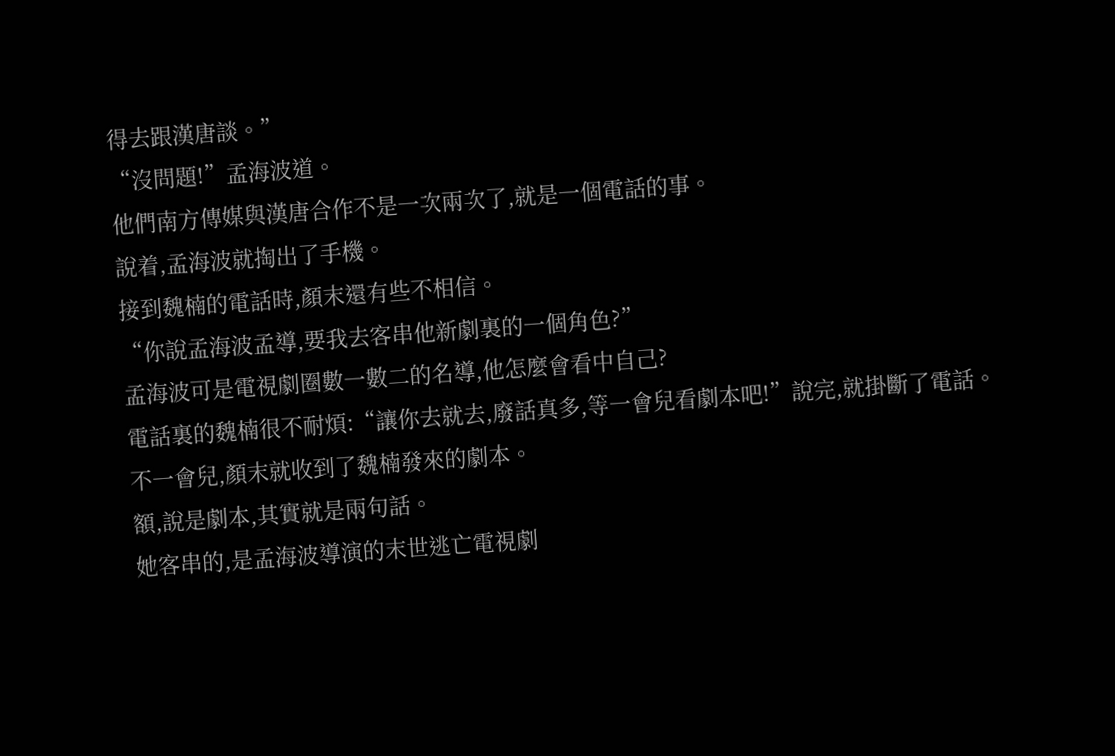得去跟漢唐談。”
“沒問題!”孟海波道。
他們南方傳媒與漢唐合作不是一次兩次了,就是一個電話的事。
說着,孟海波就掏出了手機。
接到魏楠的電話時,顏末還有些不相信。
“你說孟海波孟導,要我去客串他新劇裏的一個角色?”
孟海波可是電視劇圈數一數二的名導,他怎麼會看中自己?
電話裏的魏楠很不耐煩:“讓你去就去,廢話真多,等一會兒看劇本吧!”說完,就掛斷了電話。
不一會兒,顏末就收到了魏楠發來的劇本。
額,說是劇本,其實就是兩句話。
她客串的,是孟海波導演的末世逃亡電視劇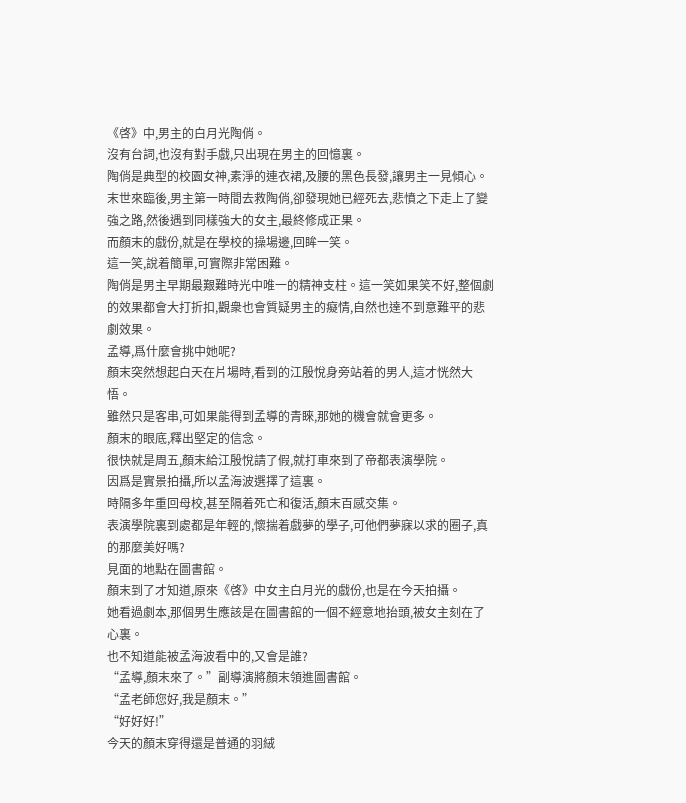《啓》中,男主的白月光陶俏。
沒有台詞,也沒有對手戲,只出現在男主的回憶裏。
陶俏是典型的校園女神,素淨的連衣裙,及腰的黑色長發,讓男主一見傾心。末世來臨後,男主第一時間去救陶俏,卻發現她已經死去,悲憤之下走上了變強之路,然後遇到同樣強大的女主,最終修成正果。
而顏末的戲份,就是在學校的操場邊,回眸一笑。
這一笑,說着簡單,可實際非常困難。
陶俏是男主早期最艱難時光中唯一的精神支柱。這一笑如果笑不好,整個劇的效果都會大打折扣,觀衆也會質疑男主的癡情,自然也達不到意難平的悲劇效果。
孟導,爲什麼會挑中她呢?
顏末突然想起白天在片場時,看到的江殷悅身旁站着的男人,這才恍然大悟。
雖然只是客串,可如果能得到孟導的青睞,那她的機會就會更多。
顏末的眼底,釋出堅定的信念。
很快就是周五,顏末給江殷悅請了假,就打車來到了帝都表演學院。
因爲是實景拍攝,所以孟海波選擇了這裏。
時隔多年重回母校,甚至隔着死亡和復活,顏末百感交集。
表演學院裏到處都是年輕的,懷揣着戲夢的學子,可他們夢寐以求的圈子,真的那麼美好嗎?
見面的地點在圖書館。
顏末到了才知道,原來《啓》中女主白月光的戲份,也是在今天拍攝。
她看過劇本,那個男生應該是在圖書館的一個不經意地抬頭,被女主刻在了心裏。
也不知道能被孟海波看中的,又會是誰?
“孟導,顏末來了。”副導演將顏末領進圖書館。
“孟老師您好,我是顏末。”
“好好好!”
今天的顏末穿得還是普通的羽絨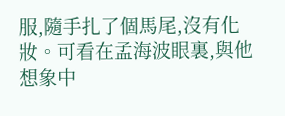服,隨手扎了個馬尾,沒有化妝。可看在孟海波眼裏,與他想象中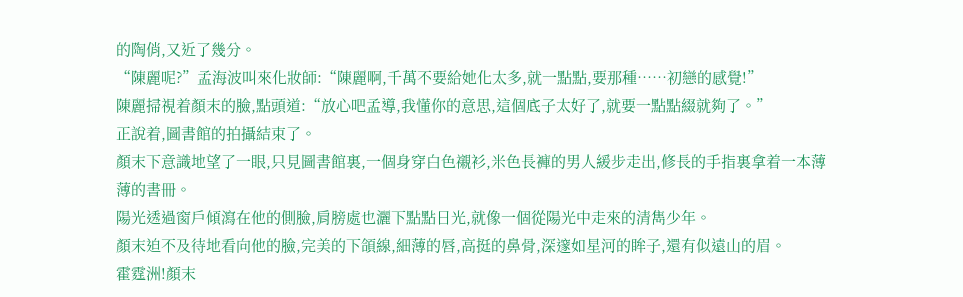的陶俏,又近了幾分。
“陳麗呢?”孟海波叫來化妝師:“陳麗啊,千萬不要給她化太多,就一點點,要那種……初戀的感覺!”
陳麗掃視着顏末的臉,點頭道:“放心吧孟導,我懂你的意思,這個底子太好了,就要一點點綴就夠了。”
正說着,圖書館的拍攝結束了。
顏末下意識地望了一眼,只見圖書館裏,一個身穿白色襯衫,米色長褲的男人緩步走出,修長的手指裏拿着一本薄薄的書冊。
陽光透過窗戶傾瀉在他的側臉,肩膀處也灑下點點日光,就像一個從陽光中走來的清雋少年。
顏末迫不及待地看向他的臉,完美的下頜線,細薄的唇,高挺的鼻骨,深邃如星河的眸子,還有似遠山的眉。
霍霆洲!顏末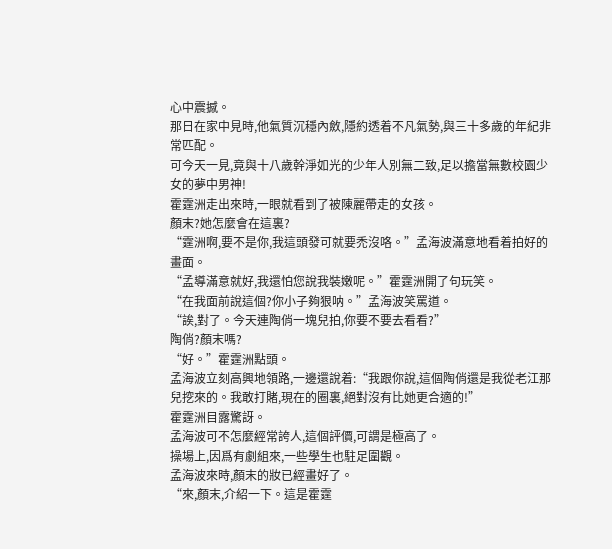心中震撼。
那日在家中見時,他氣質沉穩內斂,隱約透着不凡氣勢,與三十多歲的年紀非常匹配。
可今天一見,竟與十八歲幹淨如光的少年人別無二致,足以擔當無數校園少女的夢中男神!
霍霆洲走出來時,一眼就看到了被陳麗帶走的女孩。
顏末?她怎麼會在這裏?
“霆洲啊,要不是你,我這頭發可就要禿沒咯。”孟海波滿意地看着拍好的畫面。
“孟導滿意就好,我還怕您說我裝嫩呢。”霍霆洲開了句玩笑。
“在我面前說這個?你小子夠狠呐。”孟海波笑罵道。
“誒,對了。今天連陶俏一塊兒拍,你要不要去看看?”
陶俏?顏末嗎?
“好。”霍霆洲點頭。
孟海波立刻高興地領路,一邊還說着:“我跟你說,這個陶俏還是我從老江那兒挖來的。我敢打賭,現在的圈裏,絕對沒有比她更合適的!”
霍霆洲目露驚訝。
孟海波可不怎麼經常誇人,這個評價,可謂是極高了。
操場上,因爲有劇組來,一些學生也駐足圍觀。
孟海波來時,顏末的妝已經畫好了。
“來,顏末,介紹一下。這是霍霆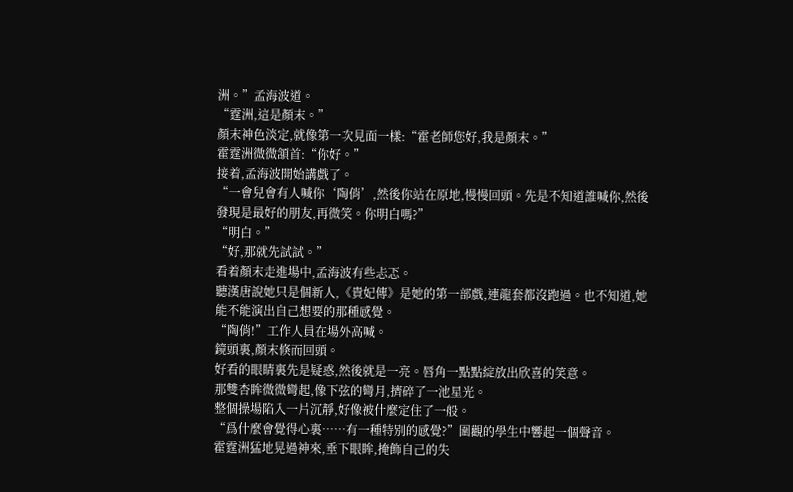洲。”孟海波道。
“霆洲,這是顏末。”
顏末神色淡定,就像第一次見面一樣:“霍老師您好,我是顏末。”
霍霆洲微微頷首:“你好。”
接着,孟海波開始講戲了。
“一會兒會有人喊你‘陶俏’,然後你站在原地,慢慢回頭。先是不知道誰喊你,然後發現是最好的朋友,再微笑。你明白嗎?”
“明白。”
“好,那就先試試。”
看着顏末走進場中,孟海波有些忐忑。
聽漢唐說她只是個新人,《貴妃傳》是她的第一部戲,連龍套都沒跑過。也不知道,她能不能演出自己想要的那種感覺。
“陶俏!”工作人員在場外高喊。
鏡頭裏,顏末倏而回頭。
好看的眼睛裏先是疑惑,然後就是一亮。唇角一點點綻放出欣喜的笑意。
那雙杏眸微微彎起,像下弦的彎月,擠碎了一池星光。
整個操場陷入一片沉靜,好像被什麼定住了一般。
“爲什麼會覺得心裏……有一種特別的感覺?”圍觀的學生中響起一個聲音。
霍霆洲猛地晃過神來,垂下眼眸,掩飾自己的失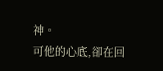神。
可他的心底,卻在回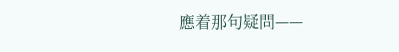應着那句疑問——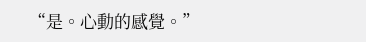“是。心動的感覺。”